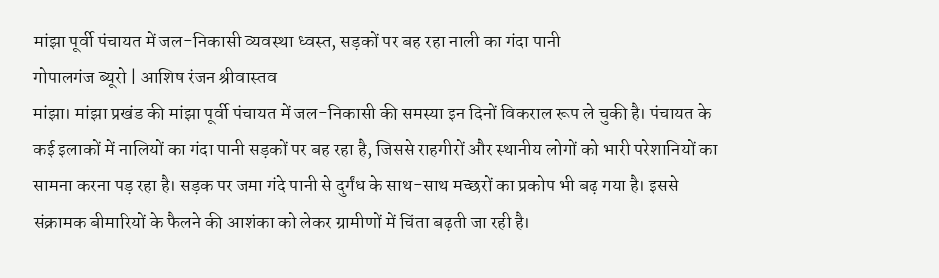मांझा पूर्वी पंचायत में जल-निकासी व्यवस्था ध्वस्त, सड़कों पर बह रहा नाली का गंदा पानी
गोपालगंज ब्यूरो | आशिष रंजन श्रीवास्तव
मांझा। मांझा प्रखंड की मांझा पूर्वी पंचायत में जल-निकासी की समस्या इन दिनों विकराल रूप ले चुकी है। पंचायत के कई इलाकों में नालियों का गंदा पानी सड़कों पर बह रहा है, जिससे राहगीरों और स्थानीय लोगों को भारी परेशानियों का सामना करना पड़ रहा है। सड़क पर जमा गंदे पानी से दुर्गंध के साथ-साथ मच्छरों का प्रकोप भी बढ़ गया है। इससे संक्रामक बीमारियों के फैलने की आशंका को लेकर ग्रामीणों में चिंता बढ़ती जा रही है।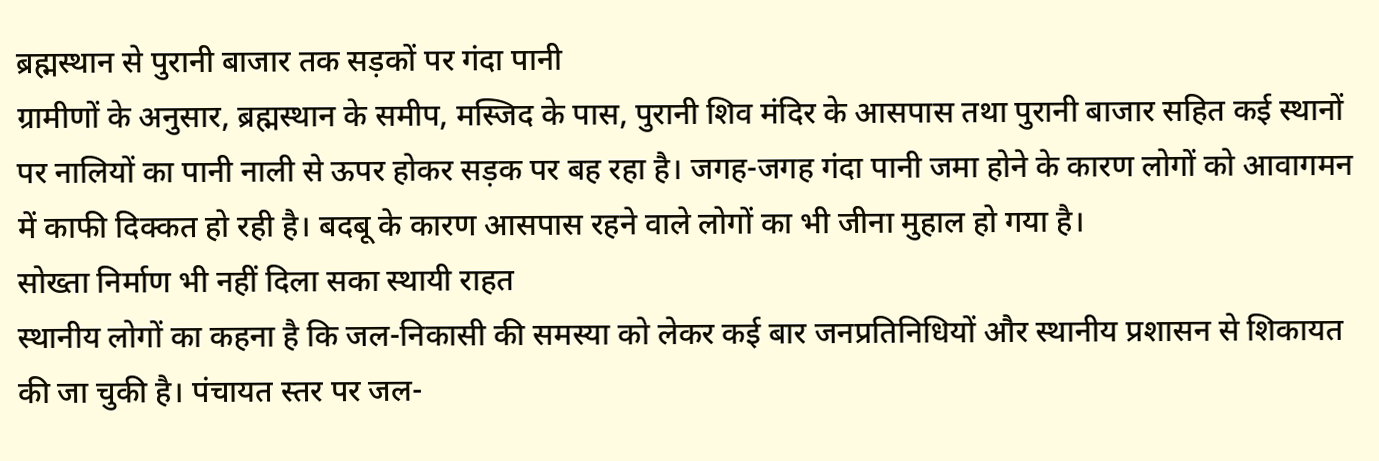ब्रह्मस्थान से पुरानी बाजार तक सड़कों पर गंदा पानी
ग्रामीणों के अनुसार, ब्रह्मस्थान के समीप, मस्जिद के पास, पुरानी शिव मंदिर के आसपास तथा पुरानी बाजार सहित कई स्थानों पर नालियों का पानी नाली से ऊपर होकर सड़क पर बह रहा है। जगह-जगह गंदा पानी जमा होने के कारण लोगों को आवागमन में काफी दिक्कत हो रही है। बदबू के कारण आसपास रहने वाले लोगों का भी जीना मुहाल हो गया है।
सोख्ता निर्माण भी नहीं दिला सका स्थायी राहत
स्थानीय लोगों का कहना है कि जल-निकासी की समस्या को लेकर कई बार जनप्रतिनिधियों और स्थानीय प्रशासन से शिकायत की जा चुकी है। पंचायत स्तर पर जल-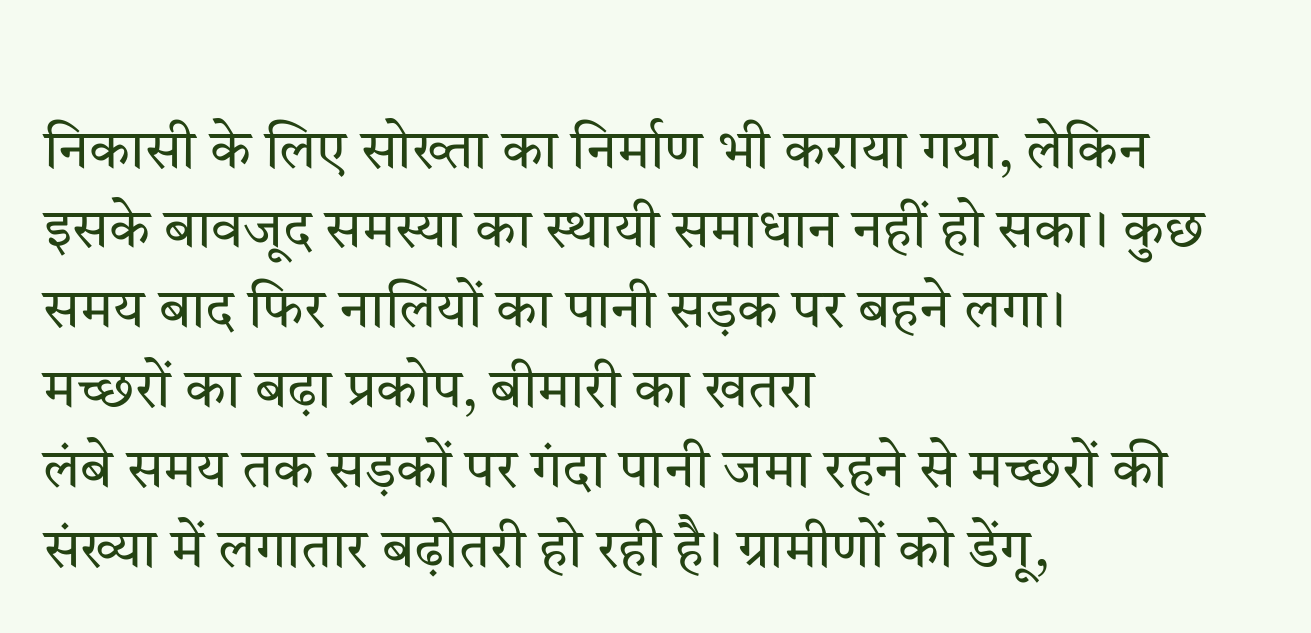निकासी के लिए सोख्ता का निर्माण भी कराया गया, लेकिन इसके बावजूद समस्या का स्थायी समाधान नहीं हो सका। कुछ समय बाद फिर नालियों का पानी सड़क पर बहने लगा।
मच्छरों का बढ़ा प्रकोप, बीमारी का खतरा
लंबे समय तक सड़कों पर गंदा पानी जमा रहने से मच्छरों की संख्या में लगातार बढ़ोतरी हो रही है। ग्रामीणों को डेंगू,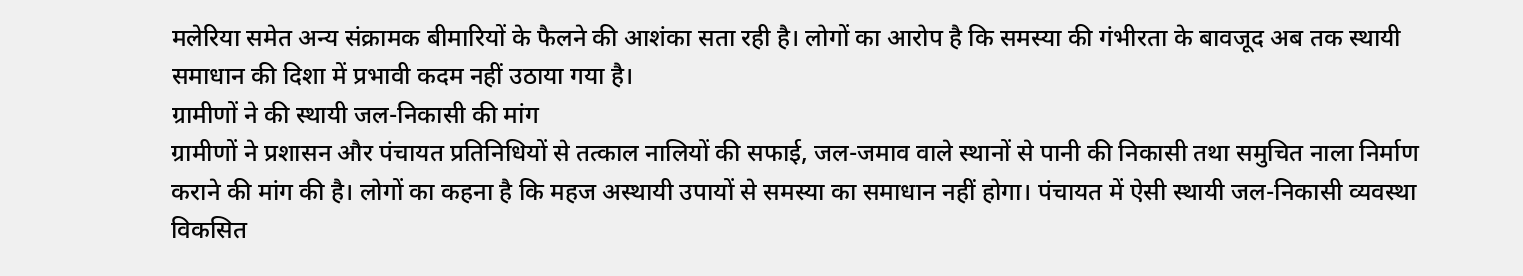मलेरिया समेत अन्य संक्रामक बीमारियों के फैलने की आशंका सता रही है। लोगों का आरोप है कि समस्या की गंभीरता के बावजूद अब तक स्थायी समाधान की दिशा में प्रभावी कदम नहीं उठाया गया है।
ग्रामीणों ने की स्थायी जल-निकासी की मांग
ग्रामीणों ने प्रशासन और पंचायत प्रतिनिधियों से तत्काल नालियों की सफाई, जल-जमाव वाले स्थानों से पानी की निकासी तथा समुचित नाला निर्माण कराने की मांग की है। लोगों का कहना है कि महज अस्थायी उपायों से समस्या का समाधान नहीं होगा। पंचायत में ऐसी स्थायी जल-निकासी व्यवस्था विकसित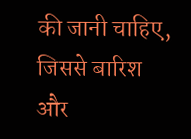की जानी चाहिए, जिससे बारिश और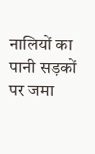नालियों का पानी सड़कों पर जमा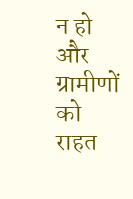न हो और ग्रामीणों को राहत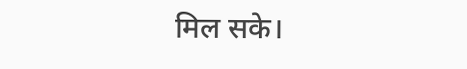मिल सके।